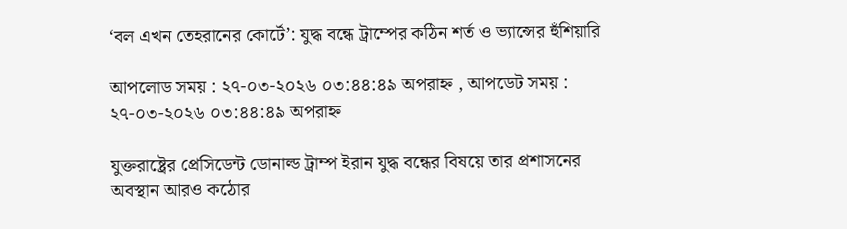‘বল এখন তেহরানের কোর্টে’: যুদ্ধ বন্ধে ট্রাম্পের কঠিন শর্ত ও ভ্যান্সের হুঁশিয়ারি

আপলোড সময় : ২৭-০৩-২০২৬ ০৩:৪৪:৪৯ অপরাহ্ন , আপডেট সময় : ২৭-০৩-২০২৬ ০৩:৪৪:৪৯ অপরাহ্ন

যুক্তরাষ্ট্রের প্রেসিডেন্ট ডোনাল্ড ট্রাম্প ইরান যুদ্ধ বন্ধের বিষয়ে তার প্রশাসনের অবস্থান আরও কঠোর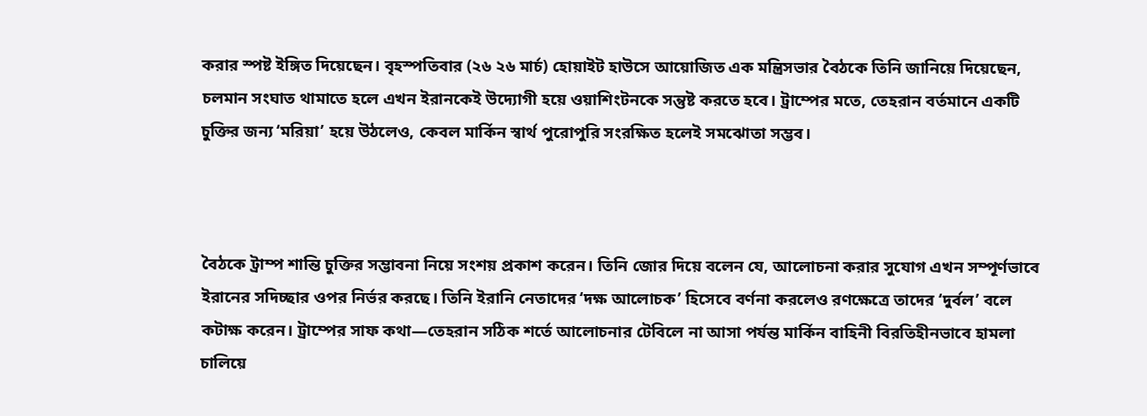করার স্পষ্ট ইঙ্গিত দিয়েছেন। বৃহস্পতিবার (২৬ ২৬ মার্চ) হোয়াইট হাউসে আয়োজিত এক মন্ত্রিসভার বৈঠকে তিনি জানিয়ে দিয়েছেন, চলমান সংঘাত থামাতে হলে এখন ইরানকেই উদ্যোগী হয়ে ওয়াশিংটনকে সন্তুষ্ট করতে হবে। ট্রাম্পের মতে, তেহরান বর্তমানে একটি চুক্তির জন্য ‘মরিয়া’ হয়ে উঠলেও, কেবল মার্কিন স্বার্থ পুরোপুরি সংরক্ষিত হলেই সমঝোতা সম্ভব।



বৈঠকে ট্রাম্প শান্তি চুক্তির সম্ভাবনা নিয়ে সংশয় প্রকাশ করেন। তিনি জোর দিয়ে বলেন যে, আলোচনা করার সুযোগ এখন সম্পূর্ণভাবে ইরানের সদিচ্ছার ওপর নির্ভর করছে। তিনি ইরানি নেতাদের ‘দক্ষ আলোচক’ হিসেবে বর্ণনা করলেও রণক্ষেত্রে তাদের ‘দুর্বল’ বলে কটাক্ষ করেন। ট্রাম্পের সাফ কথা—তেহরান সঠিক শর্তে আলোচনার টেবিলে না আসা পর্যন্ত মার্কিন বাহিনী বিরতিহীনভাবে হামলা চালিয়ে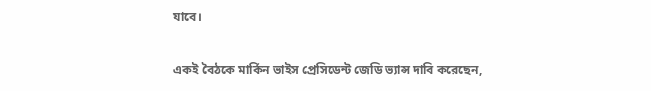যাবে।

একই বৈঠকে মার্কিন ভাইস প্রেসিডেন্ট জেডি ভ্যান্স দাবি করেছেন,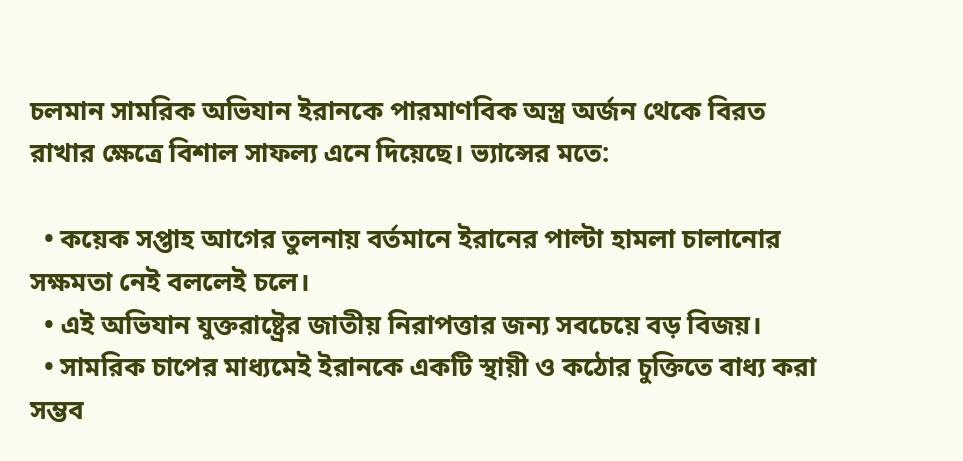চলমান সামরিক অভিযান ইরানকে পারমাণবিক অস্ত্র অর্জন থেকে বিরত রাখার ক্ষেত্রে বিশাল সাফল্য এনে দিয়েছে। ভ্যান্সের মতে:

  • কয়েক সপ্তাহ আগের তুলনায় বর্তমানে ইরানের পাল্টা হামলা চালানোর সক্ষমতা নেই বললেই চলে।
  • এই অভিযান যুক্তরাষ্ট্রের জাতীয় নিরাপত্তার জন্য সবচেয়ে বড় বিজয়।
  • সামরিক চাপের মাধ্যমেই ইরানকে একটি স্থায়ী ও কঠোর চুক্তিতে বাধ্য করা সম্ভব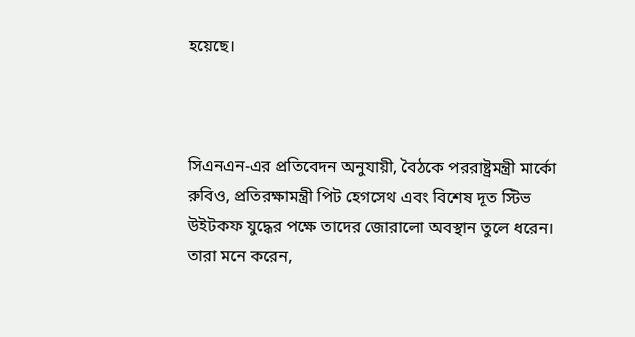হয়েছে।



সিএনএন-এর প্রতিবেদন অনুযায়ী, বৈঠকে পররাষ্ট্রমন্ত্রী মার্কো রুবিও, প্রতিরক্ষামন্ত্রী পিট হেগসেথ এবং বিশেষ দূত স্টিভ উইটকফ যুদ্ধের পক্ষে তাদের জোরালো অবস্থান তুলে ধরেন। তারা মনে করেন,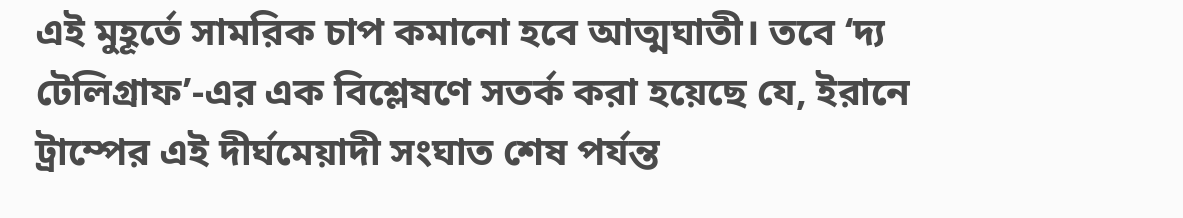এই মুহূর্তে সামরিক চাপ কমানো হবে আত্মঘাতী। তবে ‘দ্য টেলিগ্রাফ’-এর এক বিশ্লেষণে সতর্ক করা হয়েছে যে, ইরানে ট্রাম্পের এই দীর্ঘমেয়াদী সংঘাত শেষ পর্যন্ত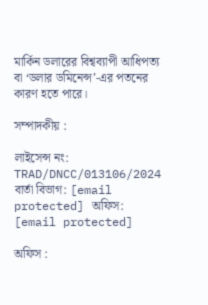মার্কিন ডলারের বিশ্বব্যাপী আধিপত্য বা ‘ডলার ডমিনেন্স’-এর পতনের কারণ হতে পারে।

সম্পাদকীয় :

লাইসেন্স নং: TRAD/DNCC/013106/2024 বার্তা বিভাগ: [email protected] অফিস: [email protected]

অফিস :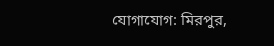যোগাযোগ: মিরপুর,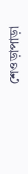শেওড়াপাড়া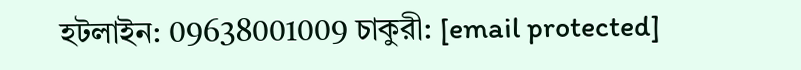হটলাইন: 09638001009 চাকুরী: [email protected]